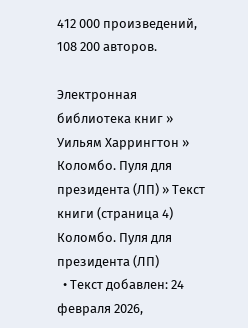412 000 произведений, 108 200 авторов.

Электронная библиотека книг » Уильям Харрингтон » Коломбо. Пуля для президента (ЛП) » Текст книги (страница 4)
Коломбо. Пуля для президента (ЛП)
  • Текст добавлен: 24 февраля 2026,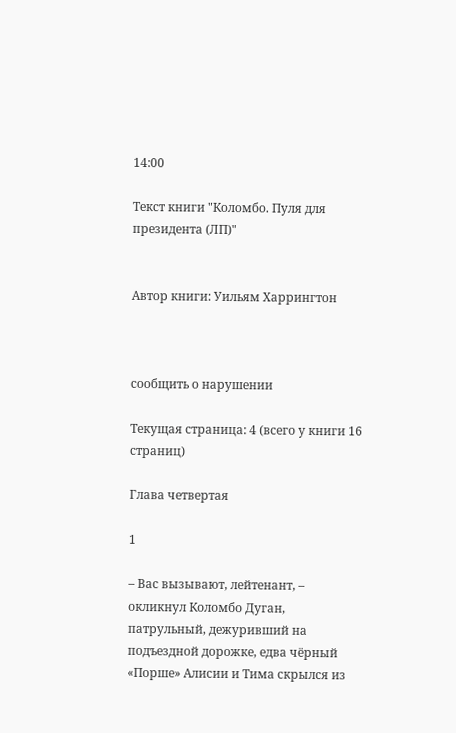14:00

Текст книги "Коломбо. Пуля для президента (ЛП)"


Автор книги: Уильям Харрингтон



сообщить о нарушении

Текущая страница: 4 (всего у книги 16 страниц)

Глава четвертая

1

– Вас вызывают, лейтенант, – окликнул Коломбо Дуган, патрульный, дежуривший на подъездной дорожке, едва чёрный «Порше» Алисии и Тима скрылся из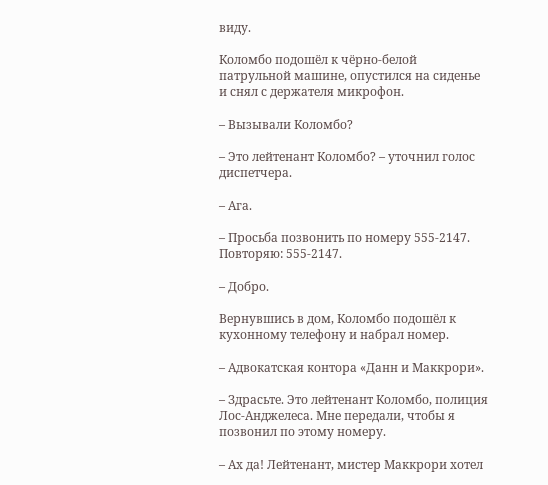виду.

Коломбо подошёл к чёрно-белой патрульной машине, опустился на сиденье и снял с держателя микрофон.

– Вызывали Коломбо?

– Это лейтенант Коломбо? – уточнил голос диспетчера.

– Ага.

– Просьба позвонить по номеру 555-2147. Повторяю: 555-2147.

– Добро.

Вернувшись в дом, Коломбо подошёл к кухонному телефону и набрал номер.

– Адвокатская контора «Данн и Маккрори».

– Здрасьте. Это лейтенант Коломбо, полиция Лос-Анджелеса. Мне передали, чтобы я позвонил по этому номеру.

– Ах да! Лейтенант, мистер Маккрори хотел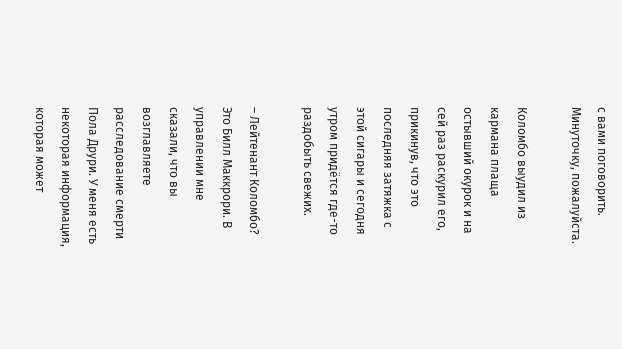с вами поговорить. Минуточку, пожалуйста.

Коломбо выудил из кармана плаща остывший окурок и на сей раз раскурил его, прикинув, что это последняя затяжка с этой сигары и сегодня утром придётся где-то раздобыть свежих.

– Лейтенант Коломбо? Это Билл Маккрори. В управлении мне сказали, что вы возглавляете расследование смерти Пола Друри. У меня есть некоторая информация, которая может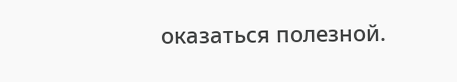оказаться полезной.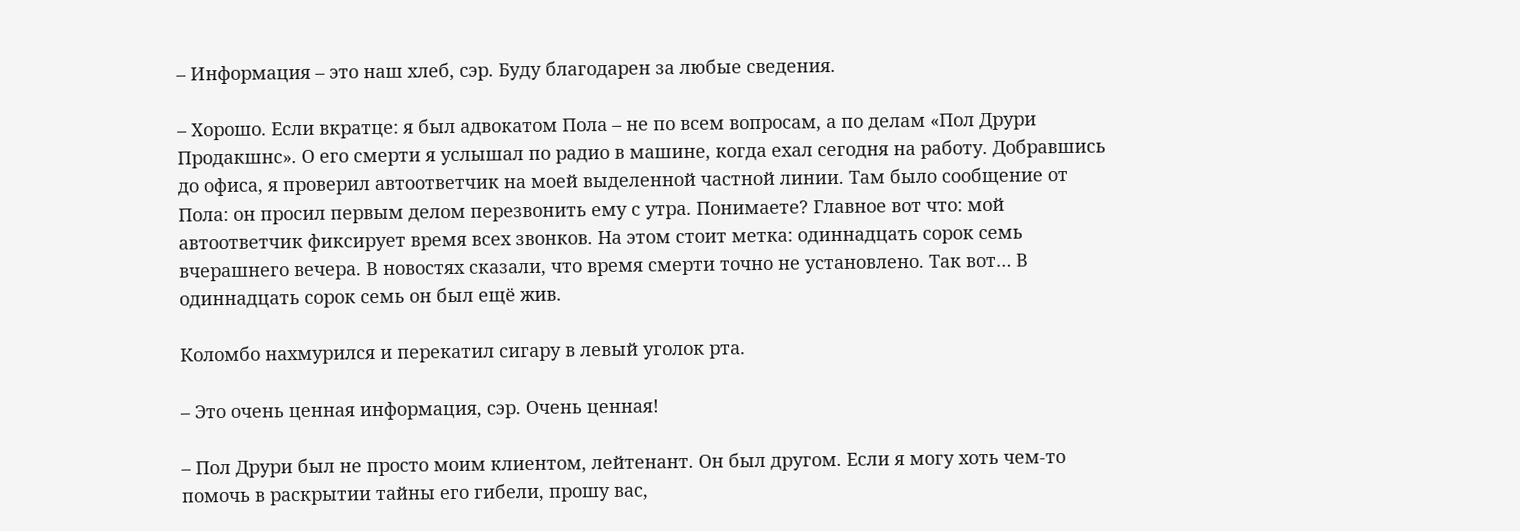– Информация – это наш хлеб, сэр. Буду благодарен за любые сведения.

– Хорошо. Если вкратце: я был адвокатом Пола – не по всем вопросам, а по делам «Пол Друри Продакшнс». О его смерти я услышал по радио в машине, когда ехал сегодня на работу. Добравшись до офиса, я проверил автоответчик на моей выделенной частной линии. Там было сообщение от Пола: он просил первым делом перезвонить ему с утра. Понимаете? Главное вот что: мой автоответчик фиксирует время всех звонков. На этом стоит метка: одиннадцать сорок семь вчерашнего вечера. В новостях сказали, что время смерти точно не установлено. Так вот… В одиннадцать сорок семь он был ещё жив.

Коломбо нахмурился и перекатил сигару в левый уголок рта.

– Это очень ценная информация, сэр. Очень ценная!

– Пол Друри был не просто моим клиентом, лейтенант. Он был другом. Если я могу хоть чем-то помочь в раскрытии тайны его гибели, прошу вас,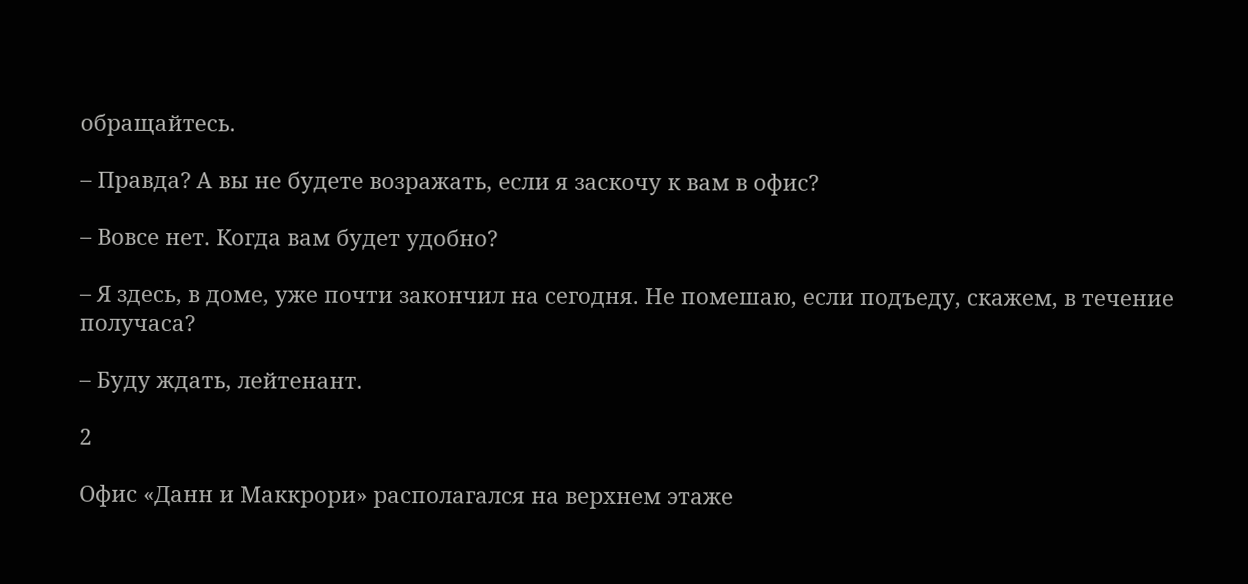обращайтесь.

– Правда? А вы не будете возражать, если я заскочу к вам в офис?

– Вовсе нет. Когда вам будет удобно?

– Я здесь, в доме, уже почти закончил на сегодня. Не помешаю, если подъеду, скажем, в течение получаса?

– Буду ждать, лейтенант.

2

Офис «Данн и Маккрори» располагался на верхнем этаже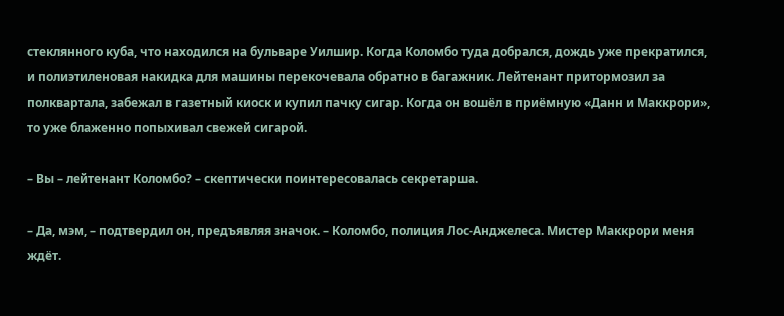стеклянного куба, что находился на бульваре Уилшир. Когда Коломбо туда добрался, дождь уже прекратился, и полиэтиленовая накидка для машины перекочевала обратно в багажник. Лейтенант притормозил за полквартала, забежал в газетный киоск и купил пачку сигар. Когда он вошёл в приёмную «Данн и Маккрори», то уже блаженно попыхивал свежей сигарой.

– Вы – лейтенант Коломбо? – скептически поинтересовалась секретарша.

– Да, мэм, – подтвердил он, предъявляя значок. – Коломбо, полиция Лос-Анджелеса. Мистер Маккрори меня ждёт.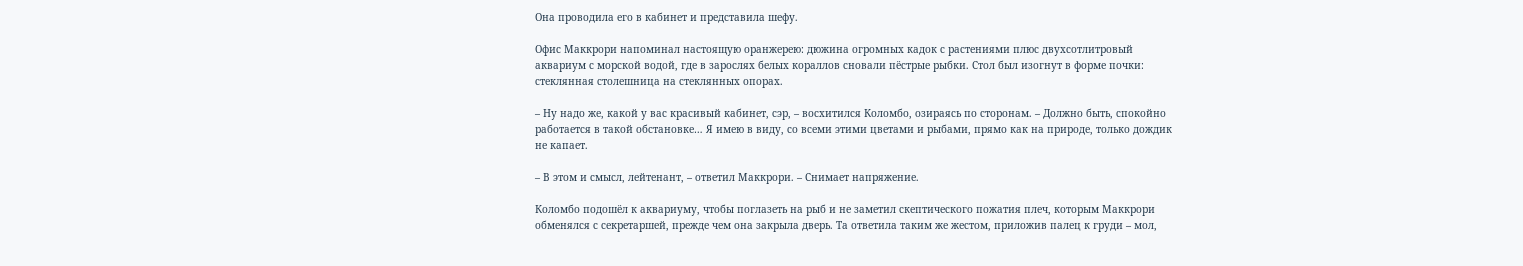Она проводила его в кабинет и представила шефу.

Офис Маккрори напоминал настоящую оранжерею: дюжина огромных кадок с растениями плюс двухсотлитровый аквариум с морской водой, где в зарослях белых кораллов сновали пёстрые рыбки. Стол был изогнут в форме почки: стеклянная столешница на стеклянных опорах.

– Ну надо же, какой у вас красивый кабинет, сэр, – восхитился Коломбо, озираясь по сторонам. – Должно быть, спокойно работается в такой обстановке… Я имею в виду, со всеми этими цветами и рыбами, прямо как на природе, только дождик не капает.

– В этом и смысл, лейтенант, – ответил Маккрори. – Снимает напряжение.

Коломбо подошёл к аквариуму, чтобы поглазеть на рыб и не заметил скептического пожатия плеч, которым Маккрори обменялся с секретаршей, прежде чем она закрыла дверь. Та ответила таким же жестом, приложив палец к груди – мол,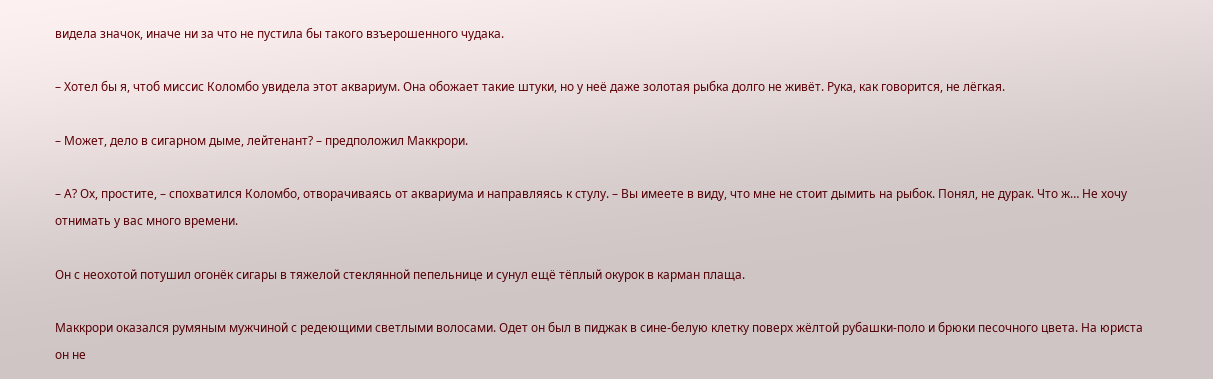видела значок, иначе ни за что не пустила бы такого взъерошенного чудака.

– Хотел бы я, чтоб миссис Коломбо увидела этот аквариум. Она обожает такие штуки, но у неё даже золотая рыбка долго не живёт. Рука, как говорится, не лёгкая.

– Может, дело в сигарном дыме, лейтенант? – предположил Маккрори.

– А? Ох, простите, – спохватился Коломбо, отворачиваясь от аквариума и направляясь к стулу. – Вы имеете в виду, что мне не стоит дымить на рыбок. Понял, не дурак. Что ж… Не хочу отнимать у вас много времени.

Он с неохотой потушил огонёк сигары в тяжелой стеклянной пепельнице и сунул ещё тёплый окурок в карман плаща.

Маккрори оказался румяным мужчиной с редеющими светлыми волосами. Одет он был в пиджак в сине-белую клетку поверх жёлтой рубашки-поло и брюки песочного цвета. На юриста он не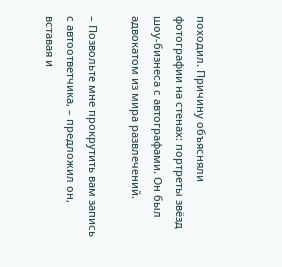походил. Причину объясняли фотографии на стенах: портреты звёзд шоу-бизнеса с автографами. Он был адвокатом из мира развлечений.

– Позвольте мне прокрутить вам запись с автоответчика, – предложил он, вставая и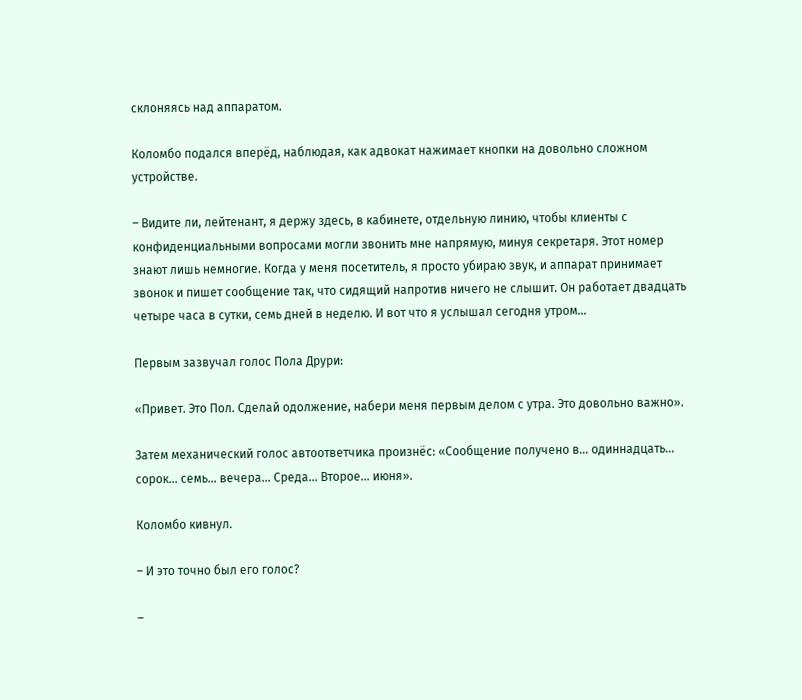склоняясь над аппаратом.

Коломбо подался вперёд, наблюдая, как адвокат нажимает кнопки на довольно сложном устройстве.

– Видите ли, лейтенант, я держу здесь, в кабинете, отдельную линию, чтобы клиенты с конфиденциальными вопросами могли звонить мне напрямую, минуя секретаря. Этот номер знают лишь немногие. Когда у меня посетитель, я просто убираю звук, и аппарат принимает звонок и пишет сообщение так, что сидящий напротив ничего не слышит. Он работает двадцать четыре часа в сутки, семь дней в неделю. И вот что я услышал сегодня утром…

Первым зазвучал голос Пола Друри:

«Привет. Это Пол. Сделай одолжение, набери меня первым делом с утра. Это довольно важно».

Затем механический голос автоответчика произнёс: «Сообщение получено в… одиннадцать… сорок… семь… вечера… Среда… Второе… июня».

Коломбо кивнул.

– И это точно был его голос?

–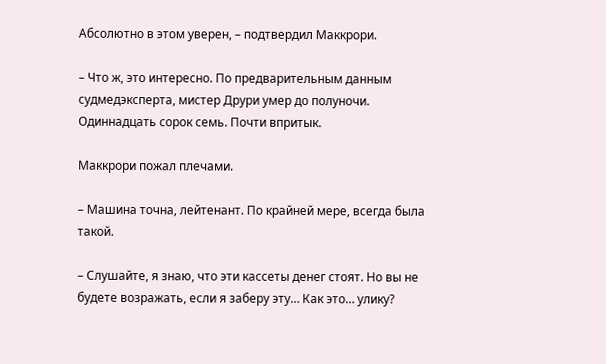Абсолютно в этом уверен, – подтвердил Маккрори.

– Что ж, это интересно. По предварительным данным судмедэксперта, мистер Друри умер до полуночи. Одиннадцать сорок семь. Почти впритык.

Маккрори пожал плечами.

– Машина точна, лейтенант. По крайней мере, всегда была такой.

– Слушайте, я знаю, что эти кассеты денег стоят. Но вы не будете возражать, если я заберу эту… Как это… улику?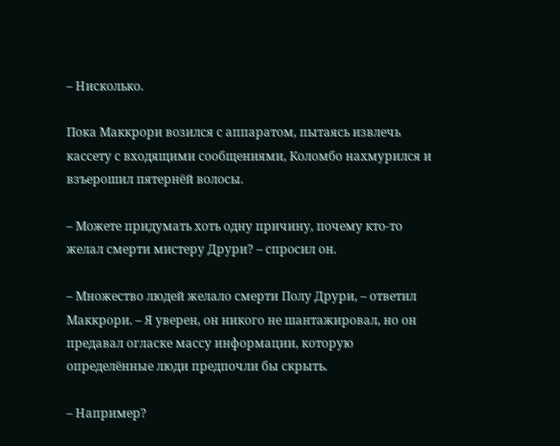– Нисколько.

Пока Маккрори возился с аппаратом, пытаясь извлечь кассету с входящими сообщениями, Коломбо нахмурился и взъерошил пятернёй волосы.

– Можете придумать хоть одну причину, почему кто-то желал смерти мистеру Друри? – спросил он.

– Множество людей желало смерти Полу Друри, – ответил Маккрори. – Я уверен, он никого не шантажировал, но он предавал огласке массу информации, которую определённые люди предпочли бы скрыть.

– Например?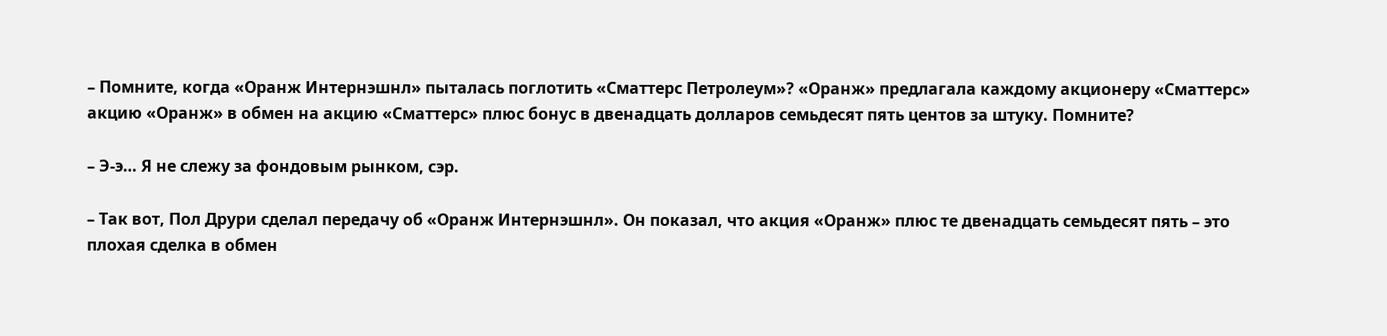– Помните, когда «Оранж Интернэшнл» пыталась поглотить «Сматтерс Петролеум»? «Оранж» предлагала каждому акционеру «Сматтерс» акцию «Оранж» в обмен на акцию «Сматтерс» плюс бонус в двенадцать долларов семьдесят пять центов за штуку. Помните?

– Э-э… Я не слежу за фондовым рынком, сэр.

– Так вот, Пол Друри сделал передачу об «Оранж Интернэшнл». Он показал, что акция «Оранж» плюс те двенадцать семьдесят пять – это плохая сделка в обмен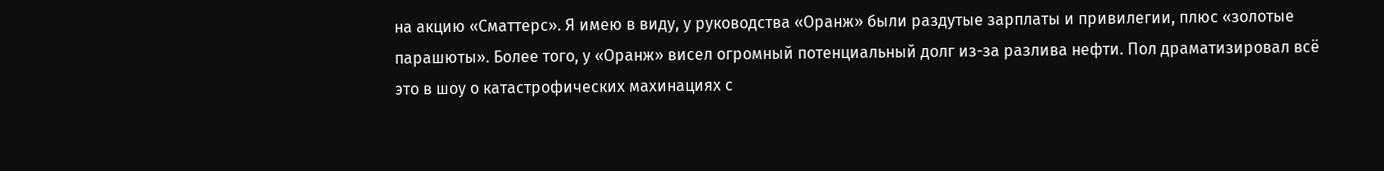на акцию «Сматтерс». Я имею в виду, у руководства «Оранж» были раздутые зарплаты и привилегии, плюс «золотые парашюты». Более того, у «Оранж» висел огромный потенциальный долг из-за разлива нефти. Пол драматизировал всё это в шоу о катастрофических махинациях с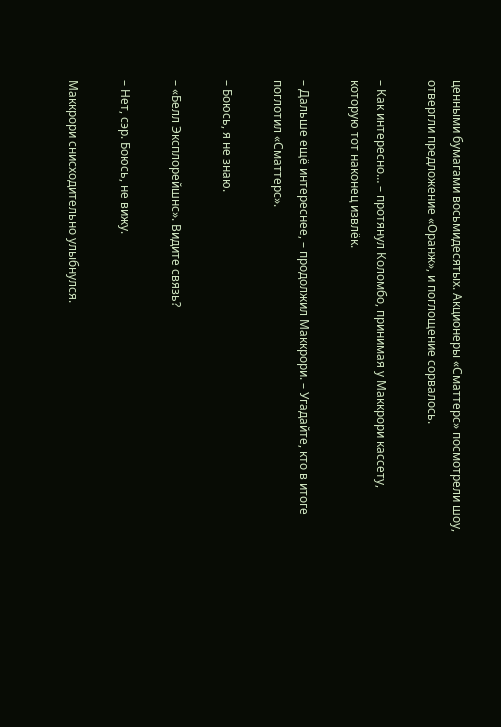ценными бумагами восьмидесятых. Акционеры «Сматтерс» посмотрели шоу, отвергли предложение «Оранж», и поглощение сорвалось.

– Как интересно… – протянул Коломбо, принимая у Маккрори кассету, которую тот наконец извлёк.

– Дальше ещё интереснее, – продолжил Маккрори. – Угадайте, кто в итоге поглотил «Сматтерс».

– Боюсь, я не знаю.

– «Белл Эксплорейшнс». Видите связь?

– Нет, сэр. Боюсь, не вижу.

Маккрори снисходительно улыбнулся.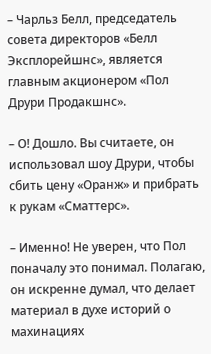– Чарльз Белл, председатель совета директоров «Белл Эксплорейшнс», является главным акционером «Пол Друри Продакшнс».

– О! Дошло. Вы считаете, он использовал шоу Друри, чтобы сбить цену «Оранж» и прибрать к рукам «Сматтерс».

– Именно! Не уверен, что Пол поначалу это понимал. Полагаю, он искренне думал, что делает материал в духе историй о махинациях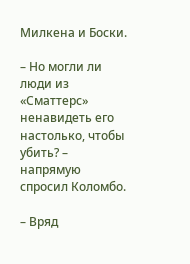Милкена и Боски.

– Но могли ли люди из «Сматтерс» ненавидеть его настолько, чтобы убить? – напрямую спросил Коломбо.

– Вряд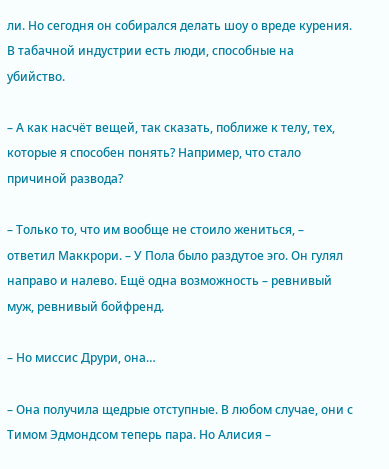ли. Но сегодня он собирался делать шоу о вреде курения. В табачной индустрии есть люди, способные на убийство.

– А как насчёт вещей, так сказать, поближе к телу, тех, которые я способен понять? Например, что стало причиной развода?

– Только то, что им вообще не стоило жениться, – ответил Маккрори. – У Пола было раздутое эго. Он гулял направо и налево. Ещё одна возможность – ревнивый муж, ревнивый бойфренд.

– Но миссис Друри, она…

– Она получила щедрые отступные. В любом случае, они с Тимом Эдмондсом теперь пара. Но Алисия –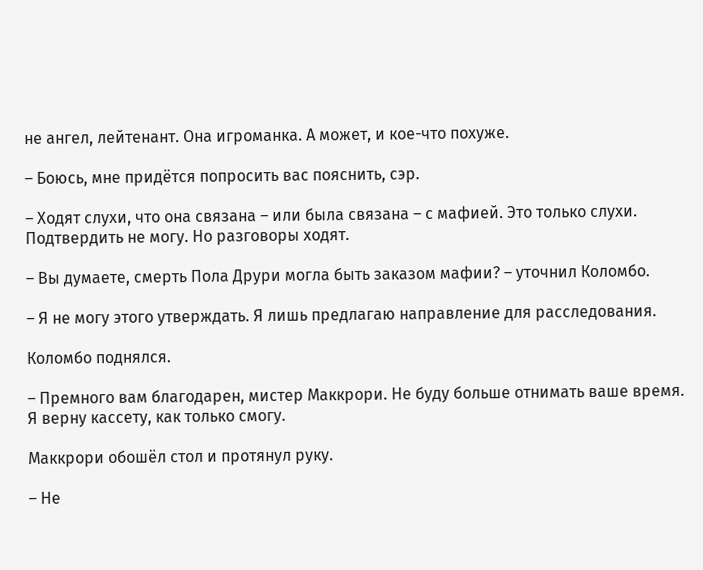не ангел, лейтенант. Она игроманка. А может, и кое-что похуже.

– Боюсь, мне придётся попросить вас пояснить, сэр.

– Ходят слухи, что она связана – или была связана – с мафией. Это только слухи. Подтвердить не могу. Но разговоры ходят.

– Вы думаете, смерть Пола Друри могла быть заказом мафии? – уточнил Коломбо.

– Я не могу этого утверждать. Я лишь предлагаю направление для расследования.

Коломбо поднялся.

– Премного вам благодарен, мистер Маккрори. Не буду больше отнимать ваше время. Я верну кассету, как только смогу.

Маккрори обошёл стол и протянул руку.

– Не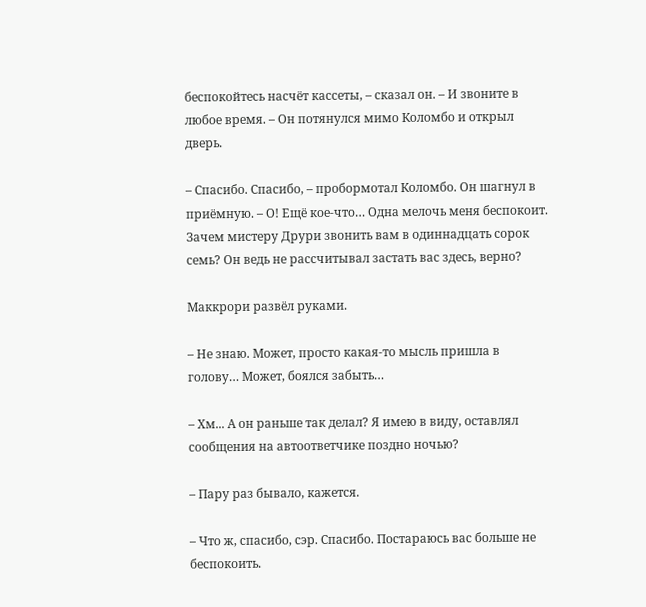беспокойтесь насчёт кассеты, – сказал он. – И звоните в любое время. – Он потянулся мимо Коломбо и открыл дверь.

– Спасибо. Спасибо, – пробормотал Коломбо. Он шагнул в приёмную. – О! Ещё кое-что… Одна мелочь меня беспокоит. Зачем мистеру Друри звонить вам в одиннадцать сорок семь? Он ведь не рассчитывал застать вас здесь, верно?

Маккрори развёл руками.

– Не знаю. Может, просто какая-то мысль пришла в голову… Может, боялся забыть…

– Хм... А он раньше так делал? Я имею в виду, оставлял сообщения на автоответчике поздно ночью?

– Пару раз бывало, кажется.

– Что ж, спасибо, сэр. Спасибо. Постараюсь вас больше не беспокоить.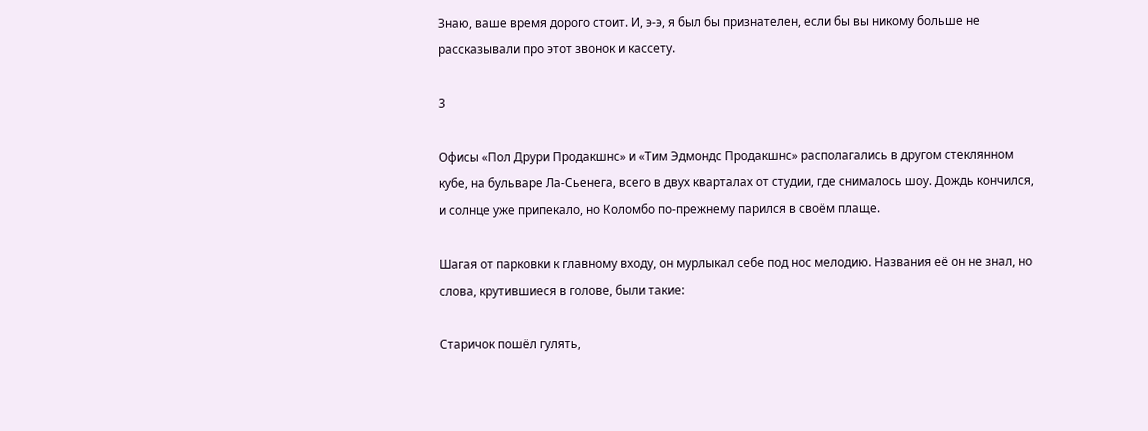Знаю, ваше время дорого стоит. И, э-э, я был бы признателен, если бы вы никому больше не рассказывали про этот звонок и кассету.

3

Офисы «Пол Друри Продакшнс» и «Тим Эдмондс Продакшнс» располагались в другом стеклянном кубе, на бульваре Ла-Сьенега, всего в двух кварталах от студии, где снималось шоу. Дождь кончился, и солнце уже припекало, но Коломбо по-прежнему парился в своём плаще.

Шагая от парковки к главному входу, он мурлыкал себе под нос мелодию. Названия её он не знал, но слова, крутившиеся в голове, были такие:

Старичок пошёл гулять,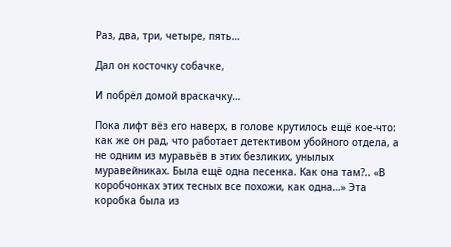Раз, два, три, четыре, пять…

Дал он косточку собачке,

И побрёл домой враскачку…

Пока лифт вёз его наверх, в голове крутилось ещё кое-что: как же он рад, что работает детективом убойного отдела, а не одним из муравьёв в этих безликих, унылых муравейниках. Была ещё одна песенка. Как она там?.. «В коробчонках этих тесных все похожи, как одна…» Эта коробка была из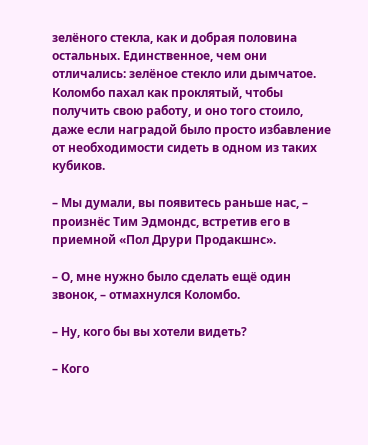зелёного стекла, как и добрая половина остальных. Единственное, чем они отличались: зелёное стекло или дымчатое. Коломбо пахал как проклятый, чтобы получить свою работу, и оно того стоило, даже если наградой было просто избавление от необходимости сидеть в одном из таких кубиков.

– Мы думали, вы появитесь раньше нас, – произнёс Тим Эдмондс, встретив его в приемной «Пол Друри Продакшнс».

– О, мне нужно было сделать ещё один звонок, – отмахнулся Коломбо.

– Ну, кого бы вы хотели видеть?

– Кого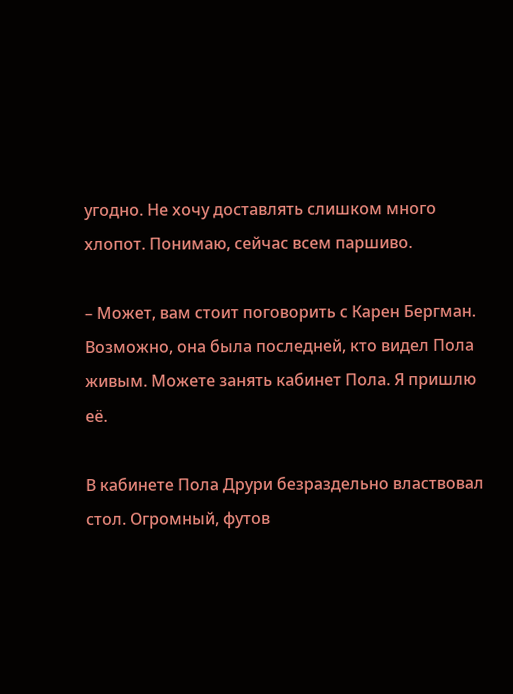угодно. Не хочу доставлять слишком много хлопот. Понимаю, сейчас всем паршиво.

– Может, вам стоит поговорить с Карен Бергман. Возможно, она была последней, кто видел Пола живым. Можете занять кабинет Пола. Я пришлю её.

В кабинете Пола Друри безраздельно властвовал стол. Огромный, футов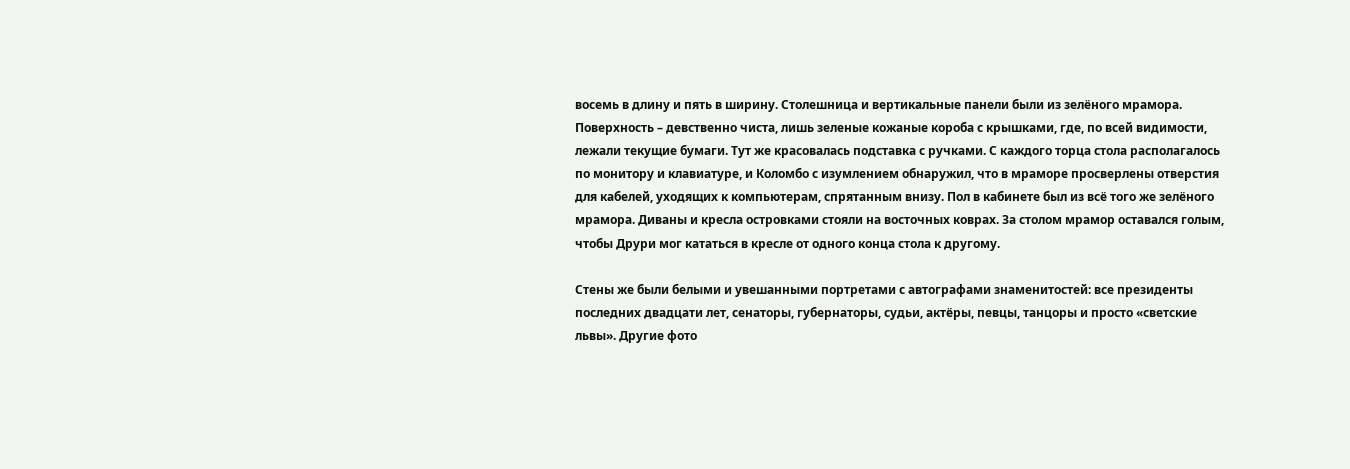восемь в длину и пять в ширину. Столешница и вертикальные панели были из зелёного мрамора. Поверхность – девственно чиста, лишь зеленые кожаные короба с крышками, где, по всей видимости, лежали текущие бумаги. Тут же красовалась подставка с ручками. С каждого торца стола располагалось по монитору и клавиатуре, и Коломбо с изумлением обнаружил, что в мраморе просверлены отверстия для кабелей, уходящих к компьютерам, спрятанным внизу. Пол в кабинете был из всё того же зелёного мрамора. Диваны и кресла островками стояли на восточных коврах. За столом мрамор оставался голым, чтобы Друри мог кататься в кресле от одного конца стола к другому.

Стены же были белыми и увешанными портретами с автографами знаменитостей: все президенты последних двадцати лет, сенаторы, губернаторы, судьи, актёры, певцы, танцоры и просто «светские львы». Другие фото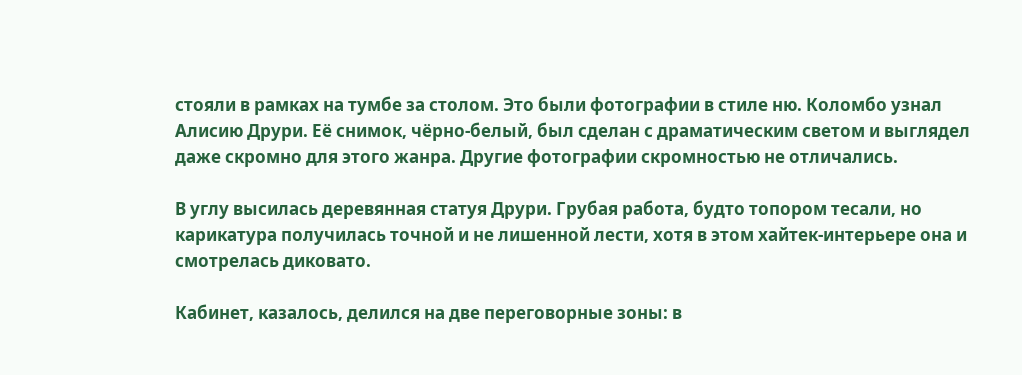стояли в рамках на тумбе за столом. Это были фотографии в стиле ню. Коломбо узнал Алисию Друри. Её снимок, чёрно-белый, был сделан с драматическим светом и выглядел даже скромно для этого жанра. Другие фотографии скромностью не отличались.

В углу высилась деревянная статуя Друри. Грубая работа, будто топором тесали, но карикатура получилась точной и не лишенной лести, хотя в этом хайтек-интерьере она и смотрелась диковато.

Кабинет, казалось, делился на две переговорные зоны: в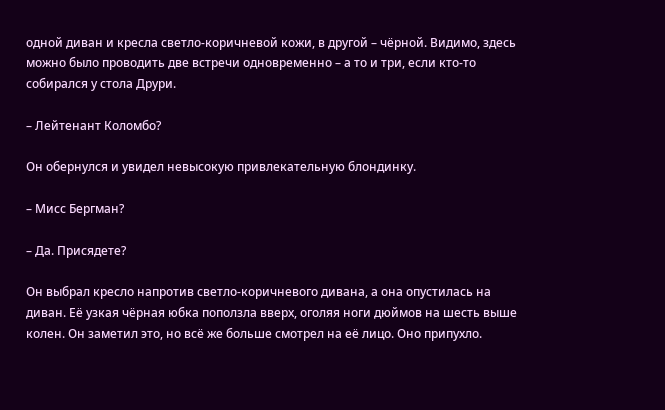одной диван и кресла светло-коричневой кожи, в другой – чёрной. Видимо, здесь можно было проводить две встречи одновременно – а то и три, если кто-то собирался у стола Друри.

– Лейтенант Коломбо?

Он обернулся и увидел невысокую привлекательную блондинку.

– Мисс Бергман?

– Да. Присядете?

Он выбрал кресло напротив светло-коричневого дивана, а она опустилась на диван. Её узкая чёрная юбка поползла вверх, оголяя ноги дюймов на шесть выше колен. Он заметил это, но всё же больше смотрел на её лицо. Оно припухло.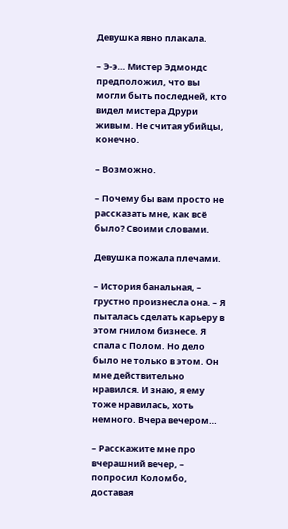Девушка явно плакала.

– Э-э… Мистер Эдмондс предположил, что вы могли быть последней, кто видел мистера Друри живым. Не считая убийцы, конечно.

– Возможно.

– Почему бы вам просто не рассказать мне, как всё было? Своими словами.

Девушка пожала плечами.

– История банальная, – грустно произнесла она. – Я пыталась сделать карьеру в этом гнилом бизнесе. Я спала с Полом. Но дело было не только в этом. Он мне действительно нравился. И знаю, я ему тоже нравилась, хоть немного. Вчера вечером…

– Расскажите мне про вчерашний вечер, – попросил Коломбо, доставая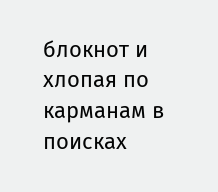блокнот и хлопая по карманам в поисках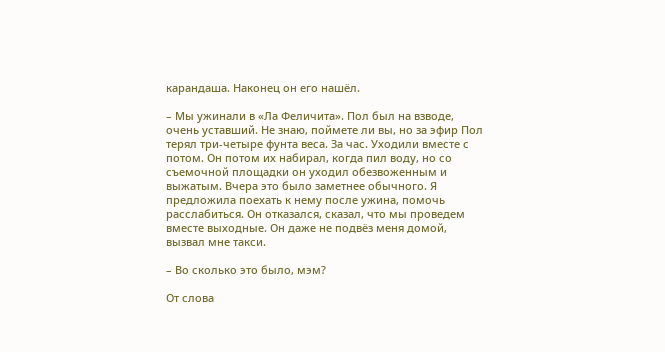карандаша. Наконец он его нашёл.

– Мы ужинали в «Ла Феличита». Пол был на взводе, очень уставший. Не знаю, поймете ли вы, но за эфир Пол терял три-четыре фунта веса. За час. Уходили вместе с потом. Он потом их набирал, когда пил воду, но со съемочной площадки он уходил обезвоженным и выжатым. Вчера это было заметнее обычного. Я предложила поехать к нему после ужина, помочь расслабиться. Он отказался, сказал, что мы проведем вместе выходные. Он даже не подвёз меня домой, вызвал мне такси.

– Во сколько это было, мэм?

От слова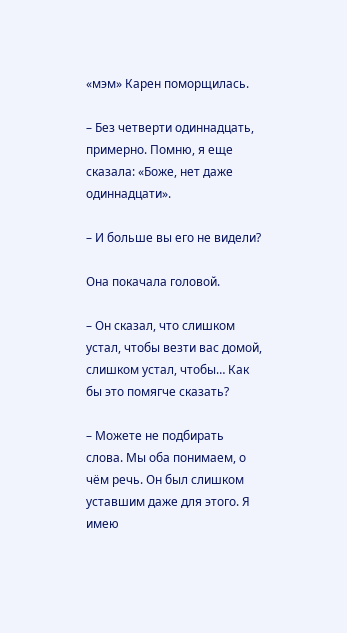«мэм» Карен поморщилась.

– Без четверти одиннадцать, примерно. Помню, я еще сказала: «Боже, нет даже одиннадцати».

– И больше вы его не видели?

Она покачала головой.

– Он сказал, что слишком устал, чтобы везти вас домой, слишком устал, чтобы… Как бы это помягче сказать?

– Можете не подбирать слова. Мы оба понимаем, о чём речь. Он был слишком уставшим даже для этого. Я имею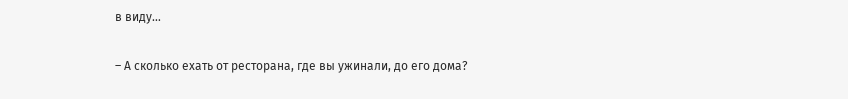в виду…

– А сколько ехать от ресторана, где вы ужинали, до его дома?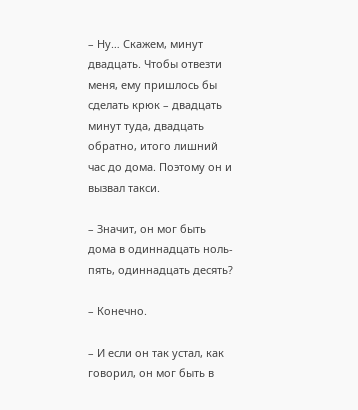– Ну… Скажем, минут двадцать. Чтобы отвезти меня, ему пришлось бы сделать крюк – двадцать минут туда, двадцать обратно, итого лишний час до дома. Поэтому он и вызвал такси.

– Значит, он мог быть дома в одиннадцать ноль-пять, одиннадцать десять?

– Конечно.

– И если он так устал, как говорил, он мог быть в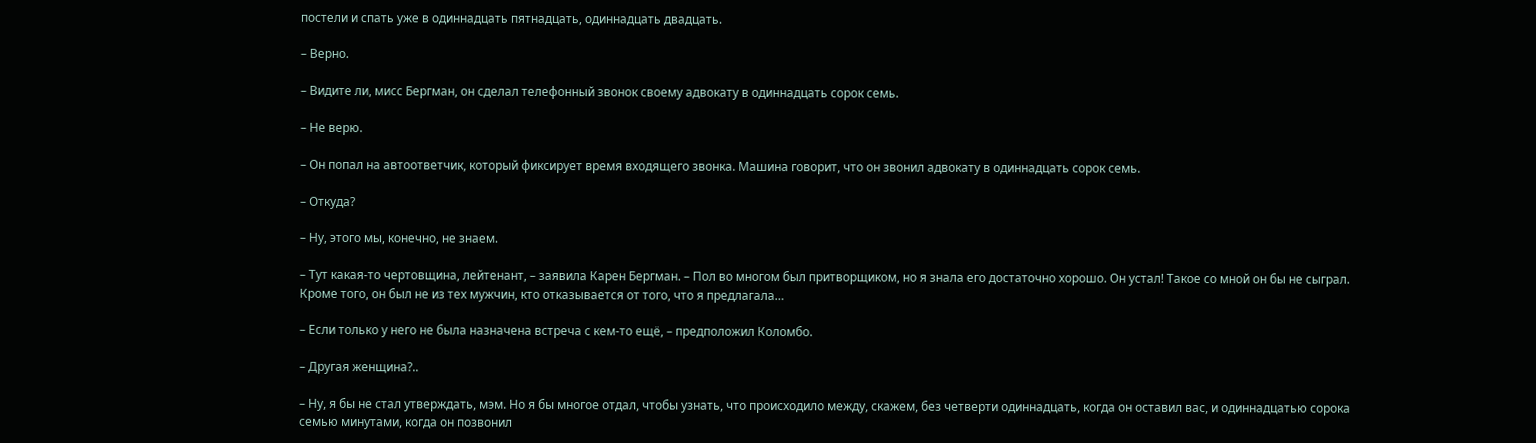постели и спать уже в одиннадцать пятнадцать, одиннадцать двадцать.

– Верно.

– Видите ли, мисс Бергман, он сделал телефонный звонок своему адвокату в одиннадцать сорок семь.

– Не верю.

– Он попал на автоответчик, который фиксирует время входящего звонка. Машина говорит, что он звонил адвокату в одиннадцать сорок семь.

– Откуда?

– Ну, этого мы, конечно, не знаем.

– Тут какая-то чертовщина, лейтенант, – заявила Карен Бергман. – Пол во многом был притворщиком, но я знала его достаточно хорошо. Он устал! Такое со мной он бы не сыграл. Кроме того, он был не из тех мужчин, кто отказывается от того, что я предлагала…

– Если только у него не была назначена встреча с кем-то ещё, – предположил Коломбо.

– Другая женщина?..

– Ну, я бы не стал утверждать, мэм. Но я бы многое отдал, чтобы узнать, что происходило между, скажем, без четверти одиннадцать, когда он оставил вас, и одиннадцатью сорока семью минутами, когда он позвонил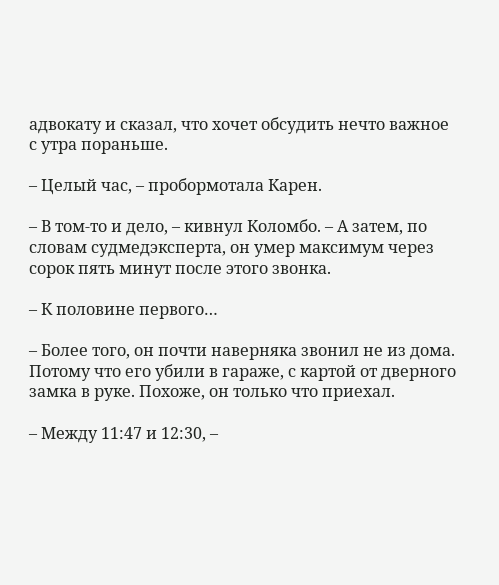адвокату и сказал, что хочет обсудить нечто важное с утра пораньше.

– Целый час, – пробормотала Карен.

– В том-то и дело, – кивнул Коломбо. – А затем, по словам судмедэксперта, он умер максимум через сорок пять минут после этого звонка.

– К половине первого…

– Более того, он почти наверняка звонил не из дома. Потому что его убили в гараже, с картой от дверного замка в руке. Похоже, он только что приехал.

– Между 11:47 и 12:30, –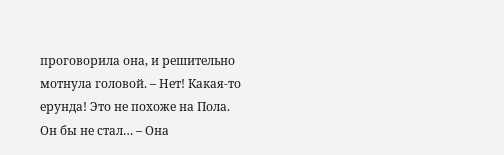проговорила она, и решительно мотнула головой. – Нет! Какая-то ерунда! Это не похоже на Пола. Он бы не стал… – Она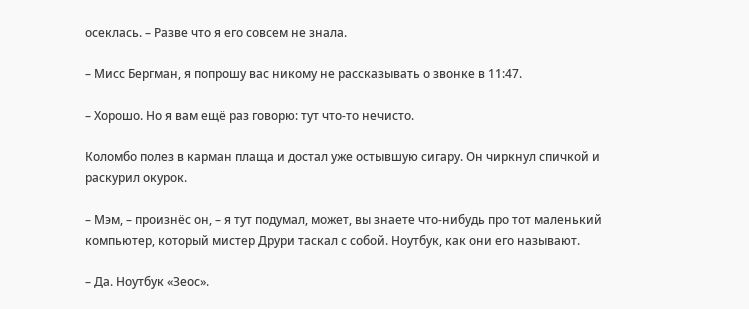осеклась. – Разве что я его совсем не знала.

– Мисс Бергман, я попрошу вас никому не рассказывать о звонке в 11:47.

– Хорошо. Но я вам ещё раз говорю: тут что-то нечисто.

Коломбо полез в карман плаща и достал уже остывшую сигару. Он чиркнул спичкой и раскурил окурок.

– Мэм, – произнёс он, – я тут подумал, может, вы знаете что-нибудь про тот маленький компьютер, который мистер Друри таскал с собой. Ноутбук, как они его называют.

– Да. Ноутбук «Зеос».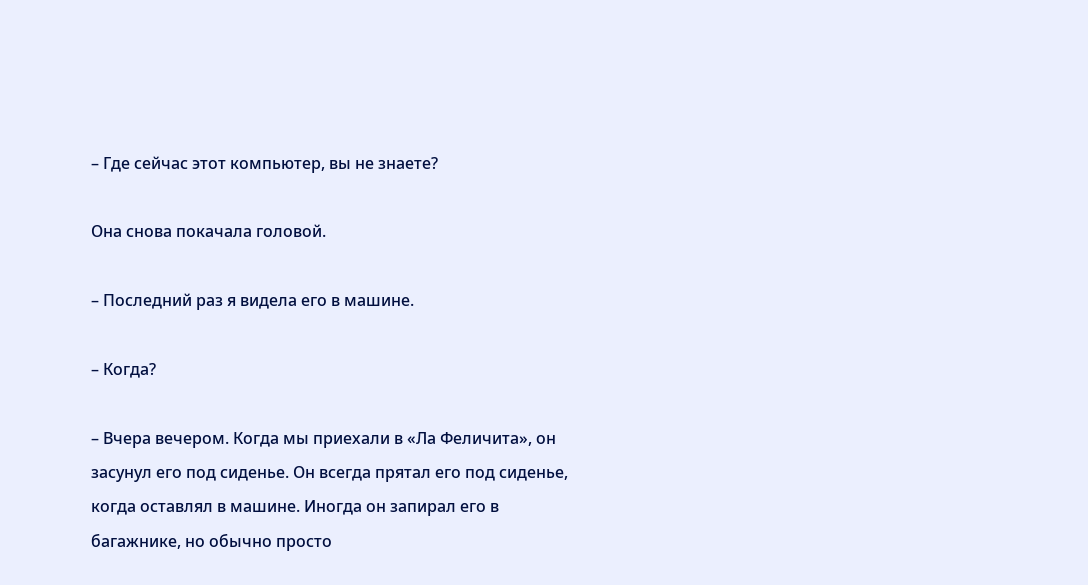– Где сейчас этот компьютер, вы не знаете?

Она снова покачала головой.

– Последний раз я видела его в машине.

– Когда?

– Вчера вечером. Когда мы приехали в «Ла Феличита», он засунул его под сиденье. Он всегда прятал его под сиденье, когда оставлял в машине. Иногда он запирал его в багажнике, но обычно просто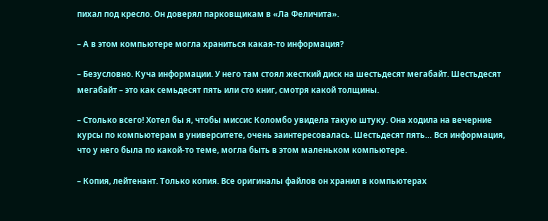пихал под кресло. Он доверял парковщикам в «Ла Феличита».

– А в этом компьютере могла храниться какая-то информация?

– Безусловно. Куча информации. У него там стоял жесткий диск на шестьдесят мегабайт. Шестьдесят мегабайт – это как семьдесят пять или сто книг, смотря какой толщины.

– Столько всего! Хотел бы я, чтобы миссис Коломбо увидела такую штуку. Она ходила на вечерние курсы по компьютерам в университете, очень заинтересовалась. Шестьдесят пять… Вся информация, что у него была по какой-то теме, могла быть в этом маленьком компьютере.

– Копия, лейтенант. Только копия. Все оригиналы файлов он хранил в компьютерах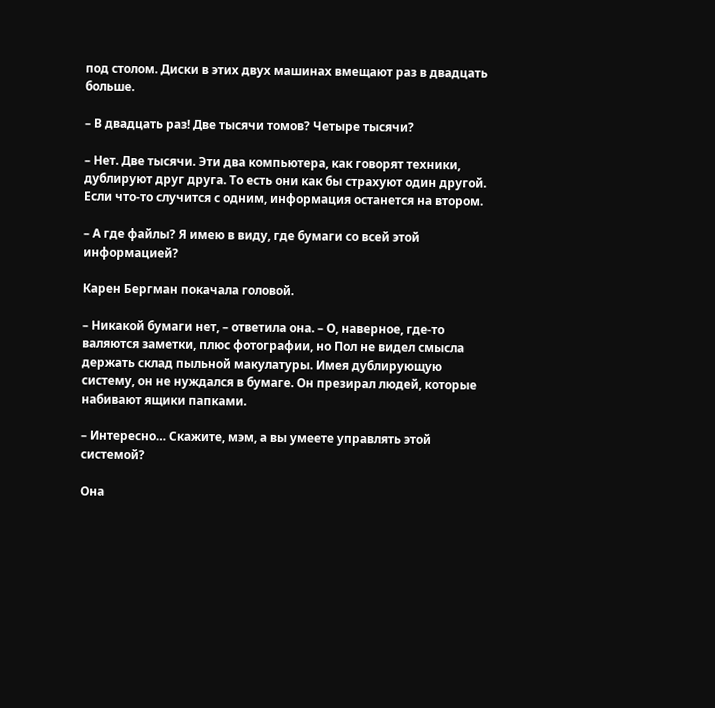под столом. Диски в этих двух машинах вмещают раз в двадцать больше.

– В двадцать раз! Две тысячи томов? Четыре тысячи?

– Нет. Две тысячи. Эти два компьютера, как говорят техники, дублируют друг друга. То есть они как бы страхуют один другой. Если что-то случится с одним, информация останется на втором.

– А где файлы? Я имею в виду, где бумаги со всей этой информацией?

Карен Бергман покачала головой.

– Никакой бумаги нет, – ответила она. – О, наверное, где-то валяются заметки, плюс фотографии, но Пол не видел смысла держать склад пыльной макулатуры. Имея дублирующую систему, он не нуждался в бумаге. Он презирал людей, которые набивают ящики папками.

– Интересно… Скажите, мэм, а вы умеете управлять этой системой?

Она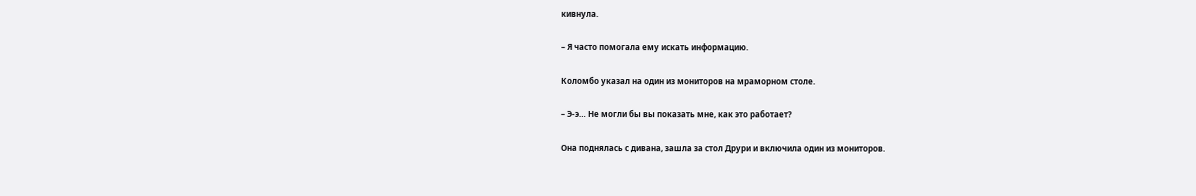кивнула.

– Я часто помогала ему искать информацию.

Коломбо указал на один из мониторов на мраморном столе.

– Э-э… Не могли бы вы показать мне, как это работает?

Она поднялась с дивана, зашла за стол Друри и включила один из мониторов.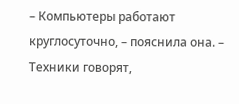– Компьютеры работают круглосуточно, – пояснила она. – Техники говорят,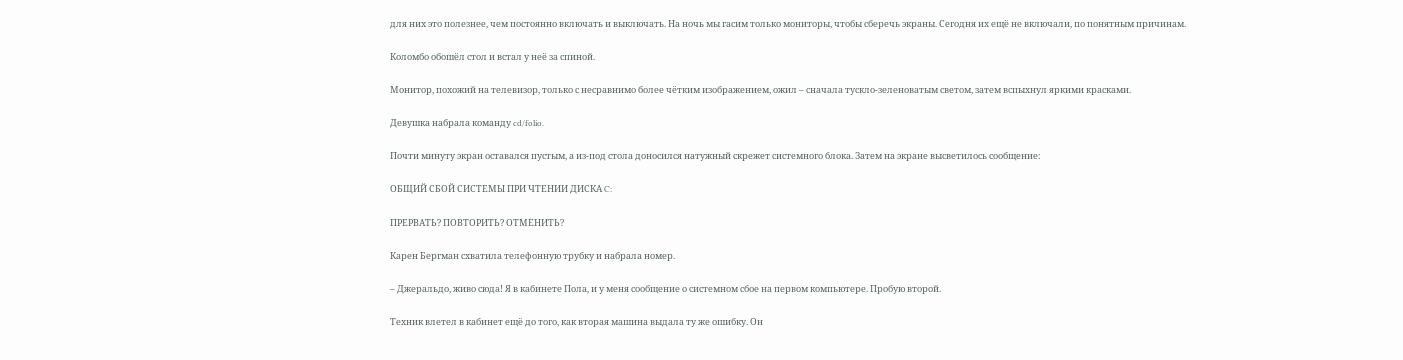для них это полезнее, чем постоянно включать и выключать. На ночь мы гасим только мониторы, чтобы сберечь экраны. Сегодня их ещё не включали, по понятным причинам.

Коломбо обошёл стол и встал у неё за спиной.

Монитор, похожий на телевизор, только с несравнимо более чётким изображением, ожил – сначала тускло-зеленоватым светом, затем вспыхнул яркими красками.

Девушка набрала команду cd/folio.

Почти минуту экран оставался пустым, а из-под стола доносился натужный скрежет системного блока. Затем на экране высветилось сообщение:

ОБЩИЙ СБОЙ СИСТЕМЫ ПРИ ЧТЕНИИ ДИСКА C:

ПРЕРВАТЬ? ПОВТОРИТЬ? ОТМЕНИТЬ?

Карен Бергман схватила телефонную трубку и набрала номер.

– Джеральдо, живо сюда! Я в кабинете Пола, и у меня сообщение о системном сбое на первом компьютере. Пробую второй.

Техник влетел в кабинет ещё до того, как вторая машина выдала ту же ошибку. Он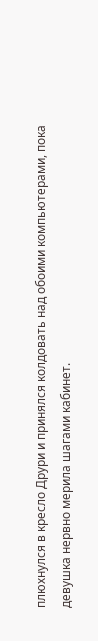плюхнулся в кресло Друри и принялся колдовать над обоими компьютерами, пока девушка нервно мерила шагами кабинет.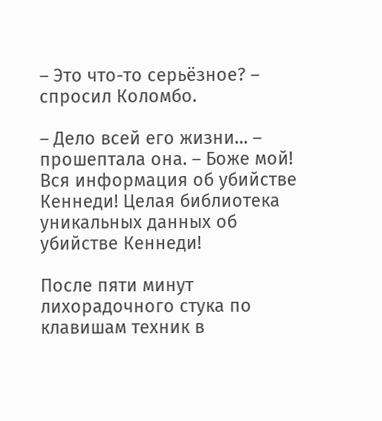– Это что-то серьёзное? – спросил Коломбо.

– Дело всей его жизни… – прошептала она. – Боже мой! Вся информация об убийстве Кеннеди! Целая библиотека уникальных данных об убийстве Кеннеди!

После пяти минут лихорадочного стука по клавишам техник в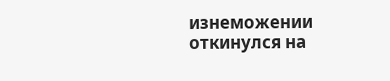изнеможении откинулся на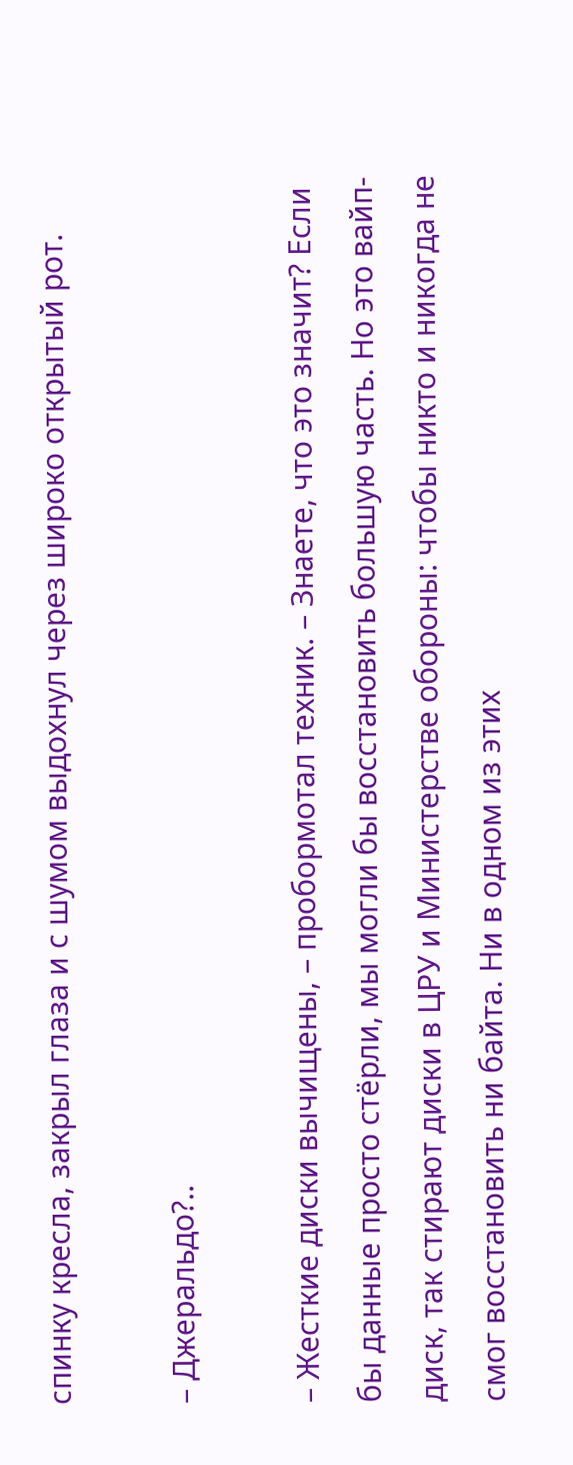спинку кресла, закрыл глаза и с шумом выдохнул через широко открытый рот.

– Джеральдо?..

– Жесткие диски вычищены, – пробормотал техник. – Знаете, что это значит? Если бы данные просто стёрли, мы могли бы восстановить большую часть. Но это вайп-диск, так стирают диски в ЦРУ и Министерстве обороны: чтобы никто и никогда не смог восстановить ни байта. Ни в одном из этих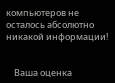компьютеров не осталось абсолютно никакой информации!


    Ваша оценка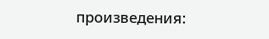произведения: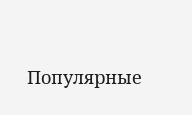Популярные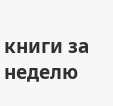книги за неделю